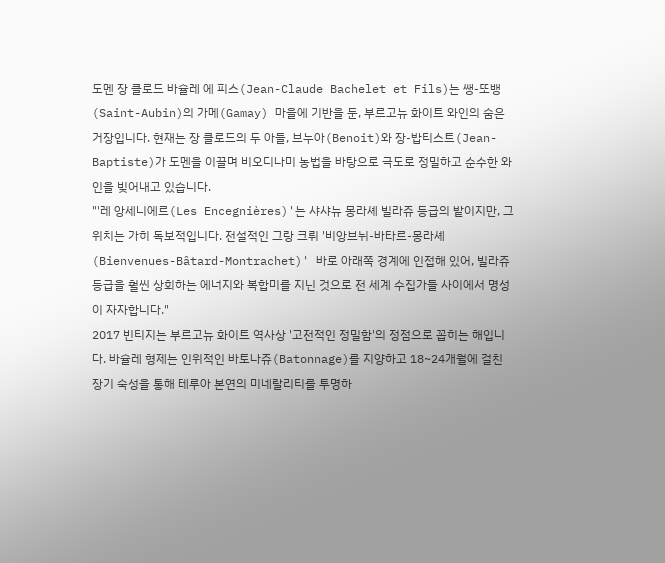도멘 장 클로드 바슐레 에 피스(Jean-Claude Bachelet et Fils)는 쌩-또뱅(Saint-Aubin)의 가메(Gamay) 마을에 기반을 둔, 부르고뉴 화이트 와인의 숨은 거장입니다. 현재는 장 클로드의 두 아들, 브누아(Benoit)와 장-밥티스트(Jean-Baptiste)가 도멘을 이끌며 비오디나미 농법을 바탕으로 극도로 정밀하고 순수한 와인을 빚어내고 있습니다.
"'레 앙세니에르(Les Encegnières)'는 샤샤뉴 몽라셰 빌라쥬 등급의 밭이지만, 그 위치는 가히 독보적입니다. 전설적인 그랑 크뤼 '비앙브뉘-바타르-몽라셰(Bienvenues-Bâtard-Montrachet)' 바로 아래쪽 경계에 인접해 있어, 빌라쥬 등급을 훨씬 상회하는 에너지와 복합미를 지닌 것으로 전 세계 수집가들 사이에서 명성이 자자합니다."
2017 빈티지는 부르고뉴 화이트 역사상 '고전적인 정밀함'의 정점으로 꼽히는 해입니다. 바슐레 형제는 인위적인 바토나쥬(Batonnage)를 지양하고 18~24개월에 걸친 장기 숙성을 통해 테루아 본연의 미네랄리티를 투명하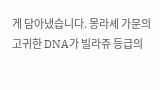게 담아냈습니다. 몽라셰 가문의 고귀한 DNA가 빌라쥬 등급의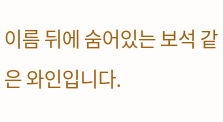이름 뒤에 숨어있는 보석 같은 와인입니다.